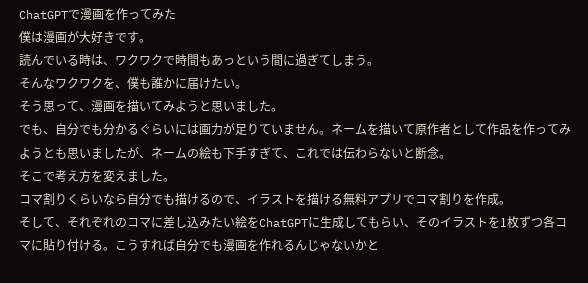ChatGPTで漫画を作ってみた
僕は漫画が大好きです。
読んでいる時は、ワクワクで時間もあっという間に過ぎてしまう。
そんなワクワクを、僕も誰かに届けたい。
そう思って、漫画を描いてみようと思いました。
でも、自分でも分かるぐらいには画力が足りていません。ネームを描いて原作者として作品を作ってみようとも思いましたが、ネームの絵も下手すぎて、これでは伝わらないと断念。
そこで考え方を変えました。
コマ割りくらいなら自分でも描けるので、イラストを描ける無料アプリでコマ割りを作成。
そして、それぞれのコマに差し込みたい絵をChatGPTに生成してもらい、そのイラストを1枚ずつ各コマに貼り付ける。こうすれば自分でも漫画を作れるんじゃないかと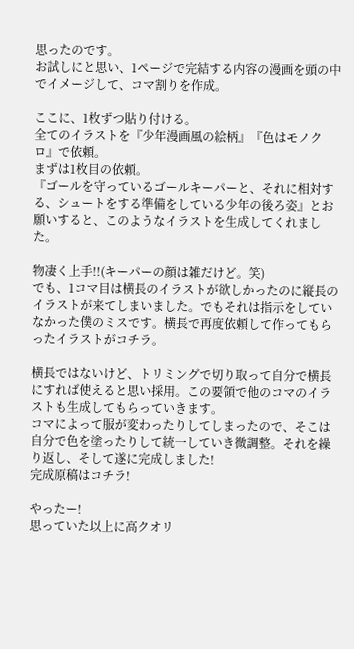思ったのです。
お試しにと思い、1ページで完結する内容の漫画を頭の中でイメージして、コマ割りを作成。

ここに、1枚ずつ貼り付ける。
全てのイラストを『少年漫画風の絵柄』『色はモノクロ』で依頼。
まずは1枚目の依頼。
『ゴールを守っているゴールキーパーと、それに相対する、シュートをする準備をしている少年の後ろ姿』とお願いすると、このようなイラストを生成してくれました。

物凄く上手!!(キーパーの顔は雑だけど。笑)
でも、1コマ目は横長のイラストが欲しかったのに縦長のイラストが来てしまいました。でもそれは指示をしていなかった僕のミスです。横長で再度依頼して作ってもらったイラストがコチラ。

横長ではないけど、トリミングで切り取って自分で横長にすれば使えると思い採用。この要領で他のコマのイラストも生成してもらっていきます。
コマによって服が変わったりしてしまったので、そこは自分で色を塗ったりして統一していき微調整。それを繰り返し、そして遂に完成しました!
完成原稿はコチラ!

やったー!
思っていた以上に高クオリ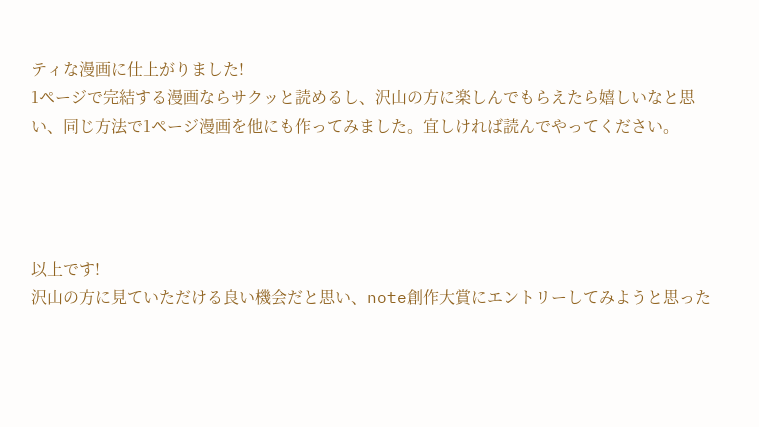ティな漫画に仕上がりました!
1ページで完結する漫画ならサクッと読めるし、沢山の方に楽しんでもらえたら嬉しいなと思い、同じ方法で1ページ漫画を他にも作ってみました。宜しければ読んでやってください。




以上です!
沢山の方に見ていただける良い機会だと思い、note創作大賞にエントリーしてみようと思った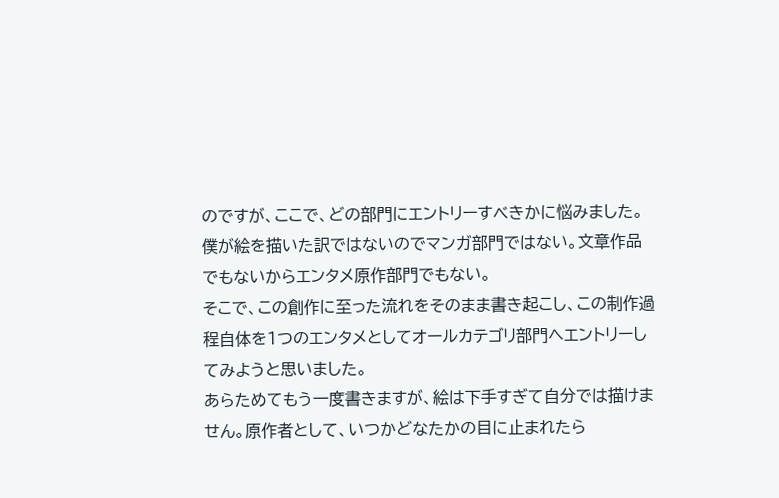のですが、ここで、どの部門にエントリーすべきかに悩みました。
僕が絵を描いた訳ではないのでマンガ部門ではない。文章作品でもないからエンタメ原作部門でもない。
そこで、この創作に至った流れをそのまま書き起こし、この制作過程自体を1つのエンタメとしてオールカテゴリ部門へエントリーしてみようと思いました。
あらためてもう一度書きますが、絵は下手すぎて自分では描けません。原作者として、いつかどなたかの目に止まれたら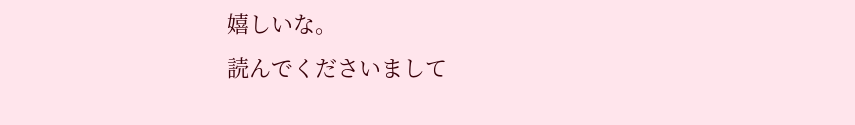嬉しいな。
読んでくださいまして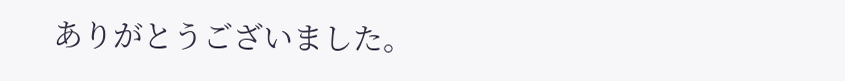ありがとうございました。